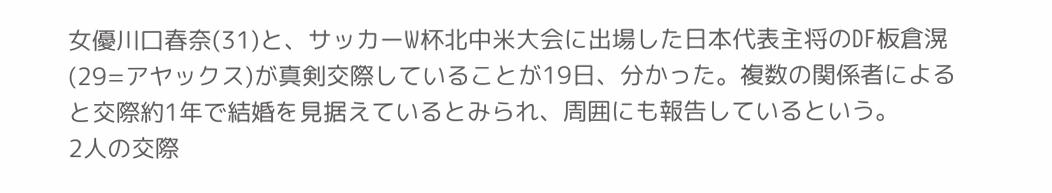女優川口春奈(31)と、サッカーW杯北中米大会に出場した日本代表主将のDF板倉滉(29=アヤックス)が真剣交際していることが19日、分かった。複数の関係者によると交際約1年で結婚を見据えているとみられ、周囲にも報告しているという。
2人の交際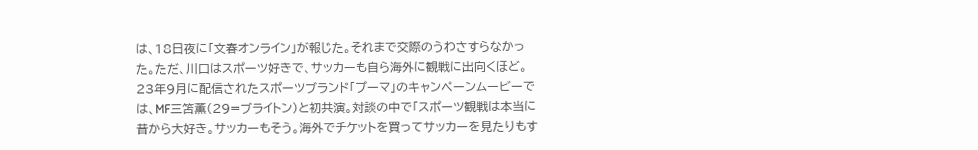は、18日夜に「文春オンライン」が報じた。それまで交際のうわさすらなかった。ただ、川口はスポーツ好きで、サッカーも自ら海外に観戦に出向くほど。23年9月に配信されたスポーツブランド「プーマ」のキャンペーンムービーでは、MF三笘薫(29=ブライトン)と初共演。対談の中で「スポーツ観戦は本当に昔から大好き。サッカーもそう。海外でチケットを買ってサッカーを見たりもす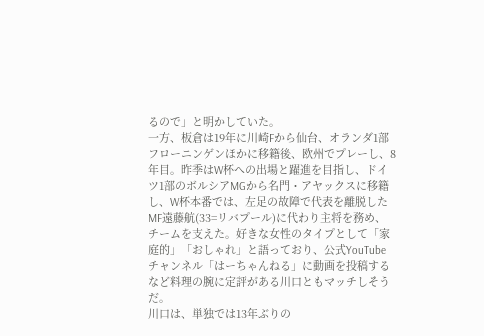るので」と明かしていた。
一方、板倉は19年に川崎Fから仙台、オランダ1部フローニンゲンほかに移籍後、欧州でプレーし、8年目。昨季はW杯への出場と躍進を目指し、ドイツ1部のボルシアMGから名門・アヤックスに移籍し、W杯本番では、左足の故障で代表を離脱したMF遠藤航(33=リバプール)に代わり主将を務め、チームを支えた。好きな女性のタイプとして「家庭的」「おしゃれ」と語っており、公式YouTubeチャンネル「はーちゃんねる」に動画を投稿するなど料理の腕に定評がある川口ともマッチしそうだ。
川口は、単独では13年ぶりの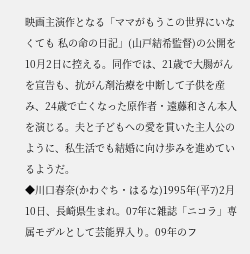映画主演作となる「ママがもうこの世界にいなくても 私の命の日記」(山戸結希監督)の公開を10月2日に控える。同作では、21歳で大腸がんを宣告も、抗がん剤治療を中断して子供を産み、24歳で亡くなった原作者・遠藤和さん本人を演じる。夫と子どもへの愛を貫いた主人公のように、私生活でも結婚に向け歩みを進めているようだ。
◆川口春奈(かわぐち・はるな)1995年(平7)2月10日、長崎県生まれ。07年に雑誌「ニコラ」専属モデルとして芸能界入り。09年のフ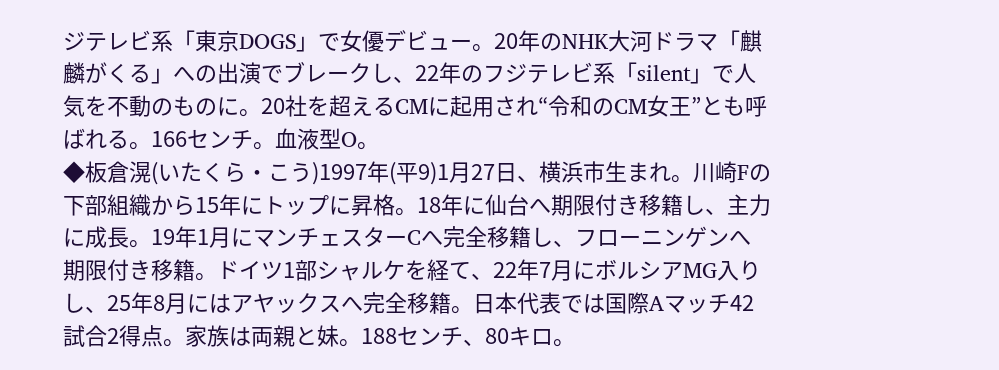ジテレビ系「東京DOGS」で女優デビュー。20年のNHK大河ドラマ「麒麟がくる」への出演でブレークし、22年のフジテレビ系「silent」で人気を不動のものに。20社を超えるCMに起用され“令和のCM女王”とも呼ばれる。166センチ。血液型O。
◆板倉滉(いたくら・こう)1997年(平9)1月27日、横浜市生まれ。川崎Fの下部組織から15年にトップに昇格。18年に仙台へ期限付き移籍し、主力に成長。19年1月にマンチェスターCへ完全移籍し、フローニンゲンへ期限付き移籍。ドイツ1部シャルケを経て、22年7月にボルシアMG入りし、25年8月にはアヤックスへ完全移籍。日本代表では国際Aマッチ42試合2得点。家族は両親と妹。188センチ、80キロ。